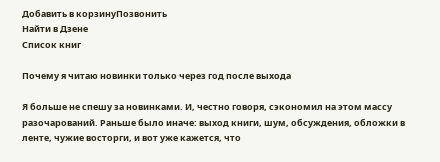Добавить в корзинуПозвонить
Найти в Дзене
Список книг

Почему я читаю новинки только через год после выхода

Я больше не спешу за новинками. И, честно говоря, сэкономил на этом массу разочарований. Раньше было иначе: выход книги, шум, обсуждения, обложки в ленте, чужие восторги, и вот уже кажется, что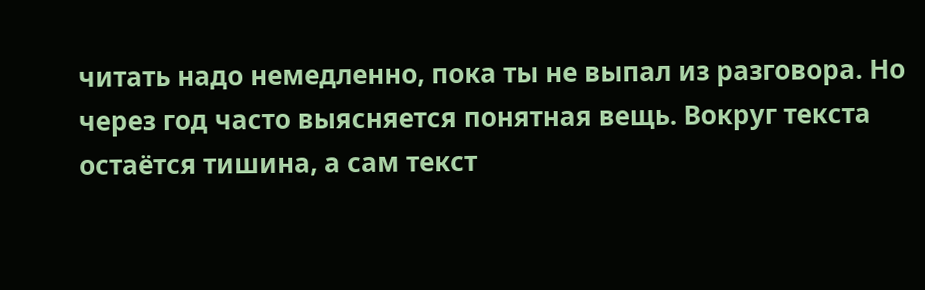читать надо немедленно, пока ты не выпал из разговора. Но через год часто выясняется понятная вещь. Вокруг текста остаётся тишина, а сам текст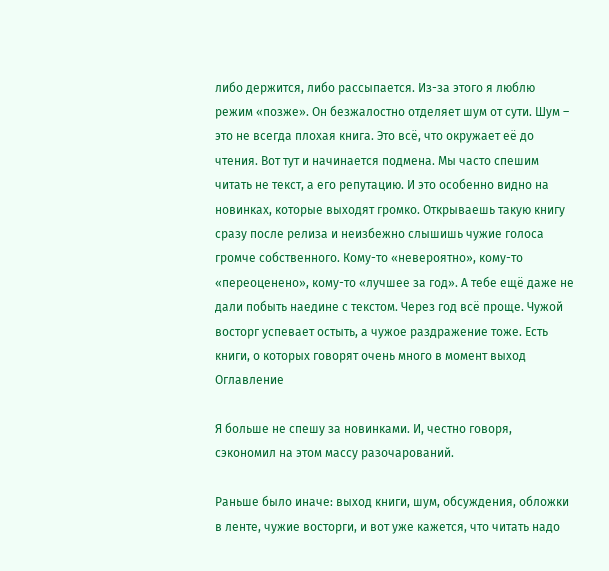либо держится, либо рассыпается. Из-за этого я люблю режим «позже». Он безжалостно отделяет шум от сути. Шум – это не всегда плохая книга. Это всё, что окружает её до чтения. Вот тут и начинается подмена. Мы часто спешим читать не текст, а его репутацию. И это особенно видно на новинках, которые выходят громко. Открываешь такую книгу сразу после релиза и неизбежно слышишь чужие голоса громче собственного. Кому-то «невероятно», кому-то «переоценено», кому-то «лучшее за год». А тебе ещё даже не дали побыть наедине с текстом. Через год всё проще. Чужой восторг успевает остыть, а чужое раздражение тоже. Есть книги, о которых говорят очень много в момент выход
Оглавление

Я больше не спешу за новинками. И, честно говоря, сэкономил на этом массу разочарований.

Раньше было иначе: выход книги, шум, обсуждения, обложки в ленте, чужие восторги, и вот уже кажется, что читать надо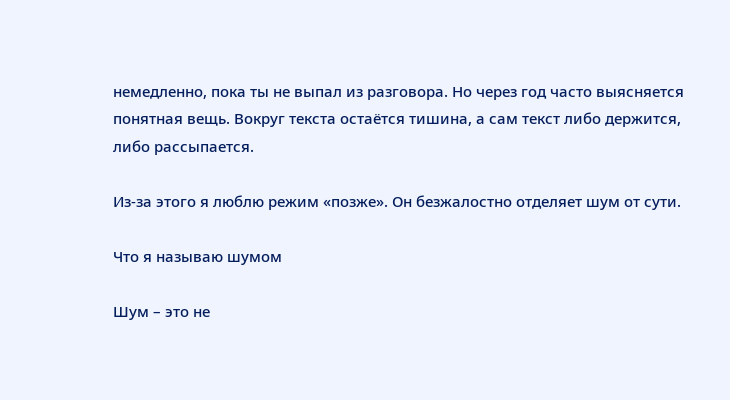немедленно, пока ты не выпал из разговора. Но через год часто выясняется понятная вещь. Вокруг текста остаётся тишина, а сам текст либо держится, либо рассыпается.

Из-за этого я люблю режим «позже». Он безжалостно отделяет шум от сути.

Что я называю шумом

Шум – это не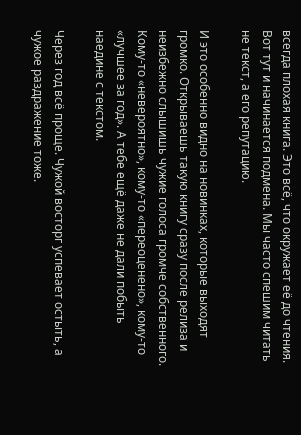всегда плохая книга. Это всё, что окружает её до чтения. Вот тут и начинается подмена. Мы часто спешим читать не текст, а его репутацию.

И это особенно видно на новинках, которые выходят громко. Открываешь такую книгу сразу после релиза и неизбежно слышишь чужие голоса громче собственного. Кому-то «невероятно», кому-то «переоценено», кому-то «лучшее за год». А тебе ещё даже не дали побыть наедине с текстом.

Через год всё проще. Чужой восторг успевает остыть, а чужое раздражение тоже.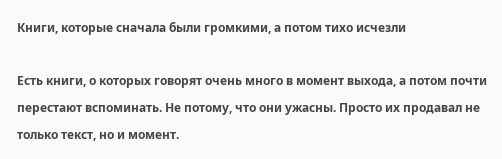Книги, которые сначала были громкими, а потом тихо исчезли

Есть книги, о которых говорят очень много в момент выхода, а потом почти перестают вспоминать. Не потому, что они ужасны. Просто их продавал не только текст, но и момент.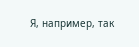Я, например, так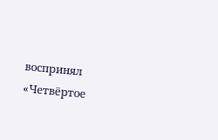воспринял «Четвёртое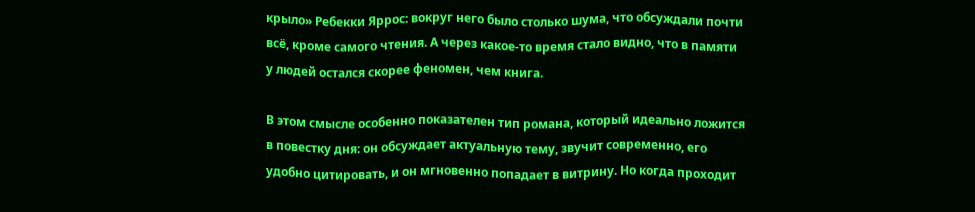крыло» Ребекки Яррос: вокруг него было столько шума, что обсуждали почти всё, кроме самого чтения. А через какое-то время стало видно, что в памяти у людей остался скорее феномен, чем книга.

В этом смысле особенно показателен тип романа, который идеально ложится в повестку дня: он обсуждает актуальную тему, звучит современно, его удобно цитировать, и он мгновенно попадает в витрину. Но когда проходит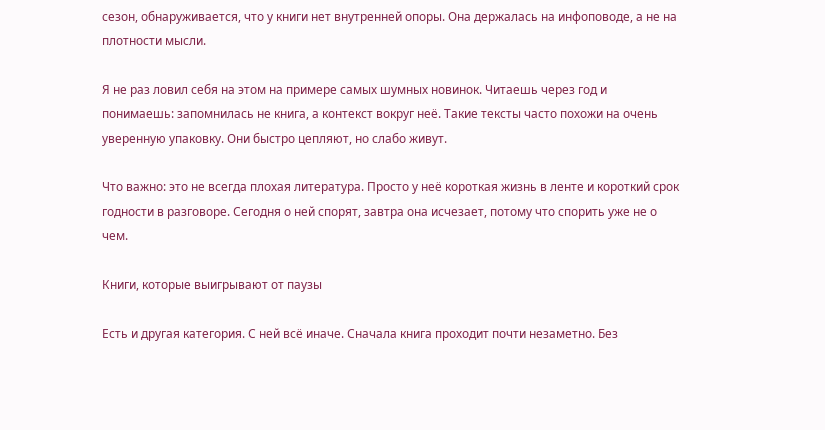сезон, обнаруживается, что у книги нет внутренней опоры. Она держалась на инфоповоде, а не на плотности мысли.

Я не раз ловил себя на этом на примере самых шумных новинок. Читаешь через год и понимаешь: запомнилась не книга, а контекст вокруг неё. Такие тексты часто похожи на очень уверенную упаковку. Они быстро цепляют, но слабо живут.

Что важно: это не всегда плохая литература. Просто у неё короткая жизнь в ленте и короткий срок годности в разговоре. Сегодня о ней спорят, завтра она исчезает, потому что спорить уже не о чем.

Книги, которые выигрывают от паузы

Есть и другая категория. С ней всё иначе. Сначала книга проходит почти незаметно. Без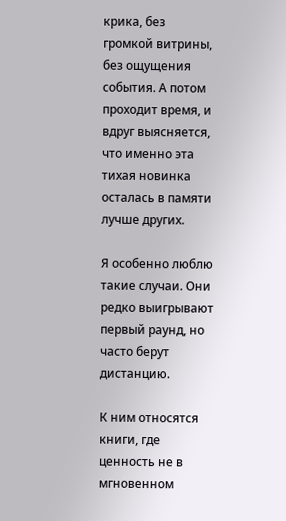крика, без громкой витрины, без ощущения события. А потом проходит время, и вдруг выясняется, что именно эта тихая новинка осталась в памяти лучше других.

Я особенно люблю такие случаи. Они редко выигрывают первый раунд, но часто берут дистанцию.

К ним относятся книги, где ценность не в мгновенном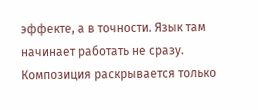эффекте, а в точности. Язык там начинает работать не сразу. Композиция раскрывается только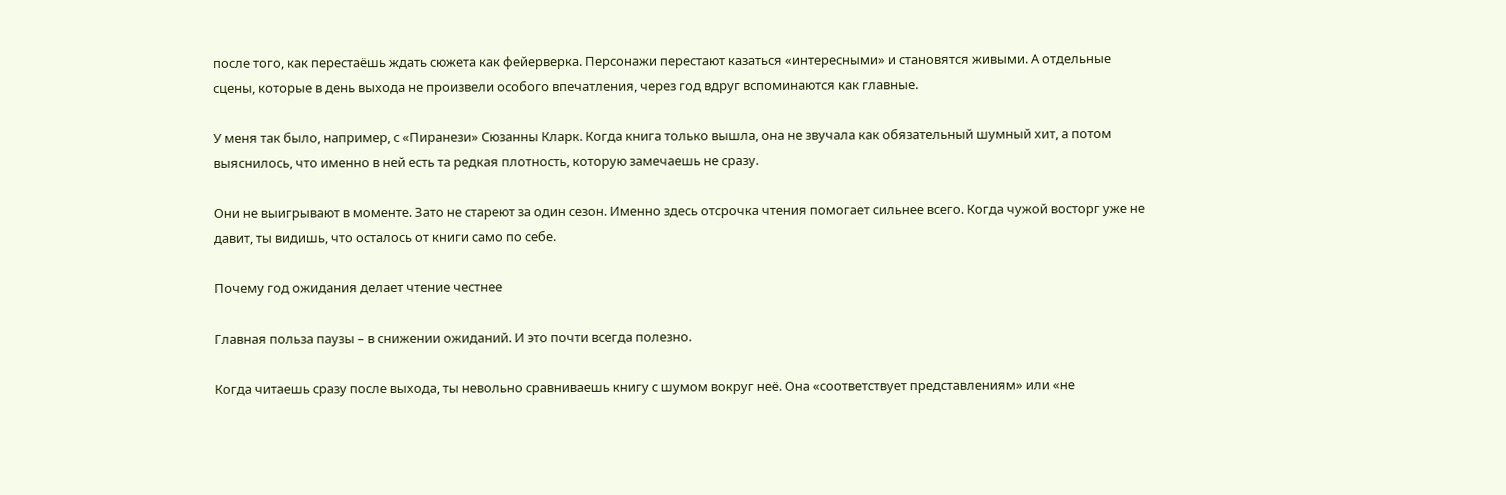после того, как перестаёшь ждать сюжета как фейерверка. Персонажи перестают казаться «интересными» и становятся живыми. А отдельные сцены, которые в день выхода не произвели особого впечатления, через год вдруг вспоминаются как главные.

У меня так было, например, с «Пиранези» Сюзанны Кларк. Когда книга только вышла, она не звучала как обязательный шумный хит, а потом выяснилось, что именно в ней есть та редкая плотность, которую замечаешь не сразу.

Они не выигрывают в моменте. Зато не стареют за один сезон. Именно здесь отсрочка чтения помогает сильнее всего. Когда чужой восторг уже не давит, ты видишь, что осталось от книги само по себе.

Почему год ожидания делает чтение честнее

Главная польза паузы – в снижении ожиданий. И это почти всегда полезно.

Когда читаешь сразу после выхода, ты невольно сравниваешь книгу с шумом вокруг неё. Она «соответствует представлениям» или «не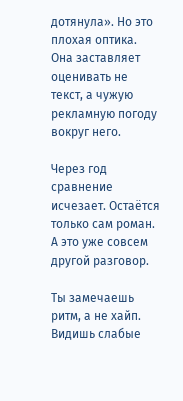дотянула». Но это плохая оптика. Она заставляет оценивать не текст, а чужую рекламную погоду вокруг него.

Через год сравнение исчезает. Остаётся только сам роман. А это уже совсем другой разговор.

Ты замечаешь ритм, а не хайп. Видишь слабые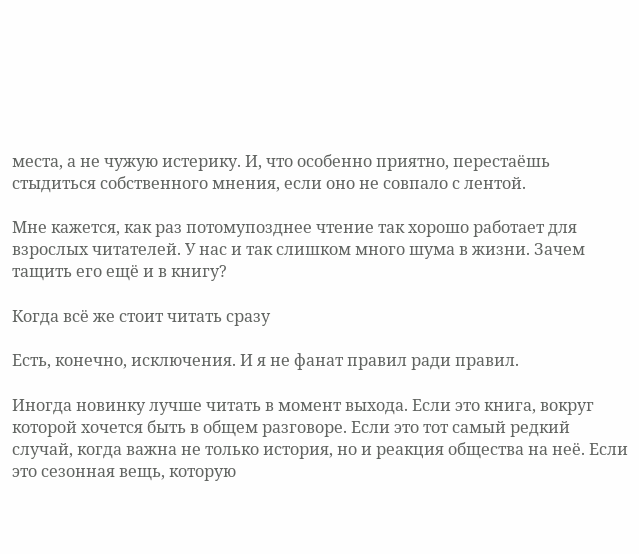места, а не чужую истерику. И, что особенно приятно, перестаёшь стыдиться собственного мнения, если оно не совпало с лентой.

Мне кажется, как раз потомупозднее чтение так хорошо работает для взрослых читателей. У нас и так слишком много шума в жизни. Зачем тащить его ещё и в книгу?

Когда всё же стоит читать сразу

Есть, конечно, исключения. И я не фанат правил ради правил.

Иногда новинку лучше читать в момент выхода. Если это книга, вокруг которой хочется быть в общем разговоре. Если это тот самый редкий случай, когда важна не только история, но и реакция общества на неё. Если это сезонная вещь, которую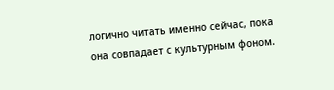логично читать именно сейчас, пока она совпадает с культурным фоном.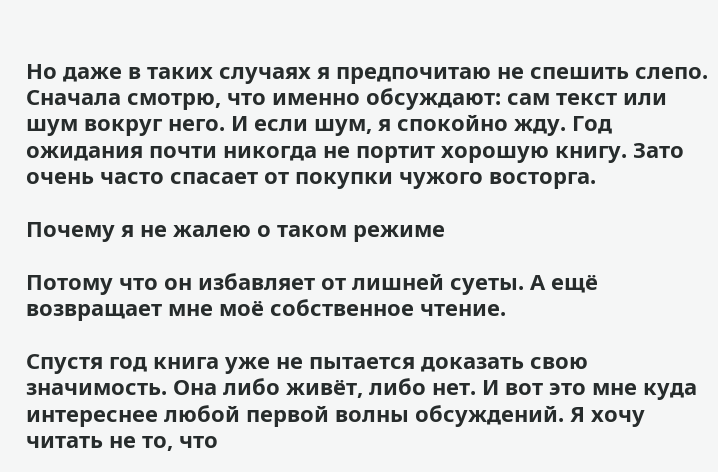Но даже в таких случаях я предпочитаю не спешить слепо. Сначала смотрю, что именно обсуждают: сам текст или шум вокруг него. И если шум, я спокойно жду. Год ожидания почти никогда не портит хорошую книгу. Зато очень часто спасает от покупки чужого восторга.

Почему я не жалею о таком режиме

Потому что он избавляет от лишней суеты. А ещё возвращает мне моё собственное чтение.

Спустя год книга уже не пытается доказать свою значимость. Она либо живёт, либо нет. И вот это мне куда интереснее любой первой волны обсуждений. Я хочу читать не то, что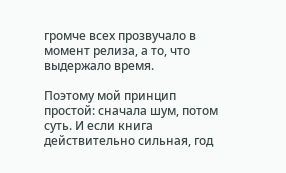громче всех прозвучало в момент релиза, а то, что выдержало время.

Поэтому мой принцип простой: сначала шум, потом суть. И если книга действительно сильная, год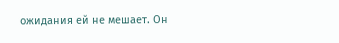ожидания ей не мешает. Он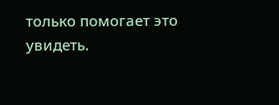только помогает это увидеть.